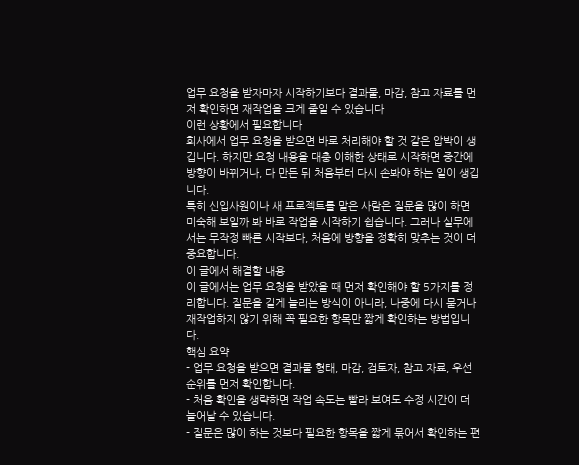업무 요청을 받자마자 시작하기보다 결과물, 마감, 참고 자료를 먼저 확인하면 재작업을 크게 줄일 수 있습니다
이런 상황에서 필요합니다
회사에서 업무 요청을 받으면 바로 처리해야 할 것 같은 압박이 생깁니다. 하지만 요청 내용을 대충 이해한 상태로 시작하면 중간에 방향이 바뀌거나, 다 만든 뒤 처음부터 다시 손봐야 하는 일이 생깁니다.
특히 신입사원이나 새 프로젝트를 맡은 사람은 질문을 많이 하면 미숙해 보일까 봐 바로 작업을 시작하기 쉽습니다. 그러나 실무에서는 무작정 빠른 시작보다, 처음에 방향을 정확히 맞추는 것이 더 중요합니다.
이 글에서 해결할 내용
이 글에서는 업무 요청을 받았을 때 먼저 확인해야 할 5가지를 정리합니다. 질문을 길게 늘리는 방식이 아니라, 나중에 다시 묻거나 재작업하지 않기 위해 꼭 필요한 항목만 짧게 확인하는 방법입니다.
핵심 요약
- 업무 요청을 받으면 결과물 형태, 마감, 검토자, 참고 자료, 우선순위를 먼저 확인합니다.
- 처음 확인을 생략하면 작업 속도는 빨라 보여도 수정 시간이 더 늘어날 수 있습니다.
- 질문은 많이 하는 것보다 필요한 항목을 짧게 묶어서 확인하는 편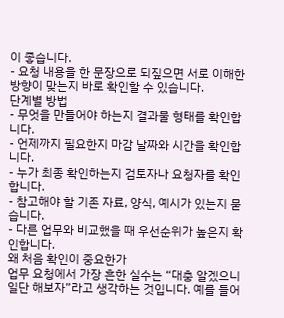이 좋습니다.
- 요청 내용을 한 문장으로 되짚으면 서로 이해한 방향이 맞는지 바로 확인할 수 있습니다.
단계별 방법
- 무엇을 만들어야 하는지 결과물 형태를 확인합니다.
- 언제까지 필요한지 마감 날짜와 시간을 확인합니다.
- 누가 최종 확인하는지 검토자나 요청자를 확인합니다.
- 참고해야 할 기존 자료, 양식, 예시가 있는지 묻습니다.
- 다른 업무와 비교했을 때 우선순위가 높은지 확인합니다.
왜 처음 확인이 중요한가
업무 요청에서 가장 흔한 실수는 “대충 알겠으니 일단 해보자”라고 생각하는 것입니다. 예를 들어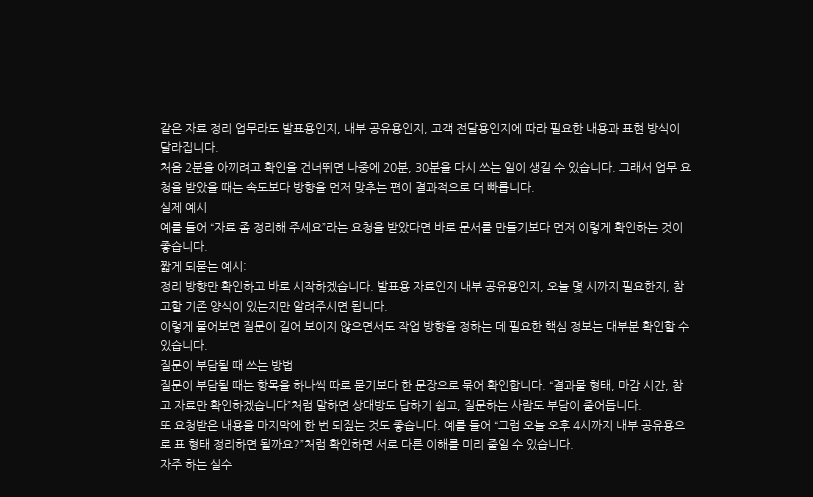같은 자료 정리 업무라도 발표용인지, 내부 공유용인지, 고객 전달용인지에 따라 필요한 내용과 표현 방식이 달라집니다.
처음 2분을 아끼려고 확인을 건너뛰면 나중에 20분, 30분을 다시 쓰는 일이 생길 수 있습니다. 그래서 업무 요청을 받았을 때는 속도보다 방향을 먼저 맞추는 편이 결과적으로 더 빠릅니다.
실제 예시
예를 들어 “자료 좀 정리해 주세요”라는 요청을 받았다면 바로 문서를 만들기보다 먼저 이렇게 확인하는 것이 좋습니다.
짧게 되묻는 예시:
정리 방향만 확인하고 바로 시작하겠습니다. 발표용 자료인지 내부 공유용인지, 오늘 몇 시까지 필요한지, 참고할 기존 양식이 있는지만 알려주시면 됩니다.
이렇게 물어보면 질문이 길어 보이지 않으면서도 작업 방향을 정하는 데 필요한 핵심 정보는 대부분 확인할 수 있습니다.
질문이 부담될 때 쓰는 방법
질문이 부담될 때는 항목을 하나씩 따로 묻기보다 한 문장으로 묶어 확인합니다. “결과물 형태, 마감 시간, 참고 자료만 확인하겠습니다”처럼 말하면 상대방도 답하기 쉽고, 질문하는 사람도 부담이 줄어듭니다.
또 요청받은 내용을 마지막에 한 번 되짚는 것도 좋습니다. 예를 들어 “그럼 오늘 오후 4시까지 내부 공유용으로 표 형태 정리하면 될까요?”처럼 확인하면 서로 다른 이해를 미리 줄일 수 있습니다.
자주 하는 실수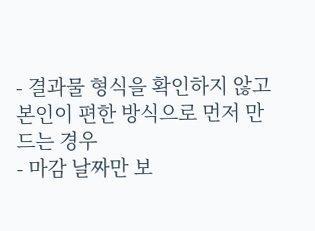- 결과물 형식을 확인하지 않고 본인이 편한 방식으로 먼저 만드는 경우
- 마감 날짜만 보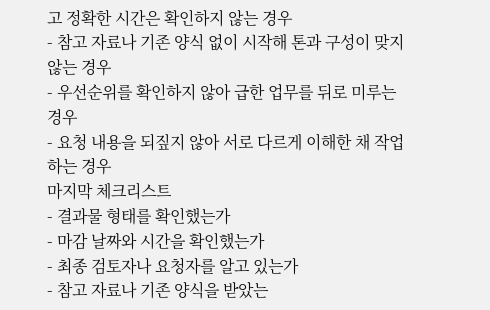고 정확한 시간은 확인하지 않는 경우
- 참고 자료나 기존 양식 없이 시작해 톤과 구성이 맞지 않는 경우
- 우선순위를 확인하지 않아 급한 업무를 뒤로 미루는 경우
- 요청 내용을 되짚지 않아 서로 다르게 이해한 채 작업하는 경우
마지막 체크리스트
- 결과물 형태를 확인했는가
- 마감 날짜와 시간을 확인했는가
- 최종 검토자나 요청자를 알고 있는가
- 참고 자료나 기존 양식을 받았는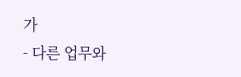가
- 다른 업무와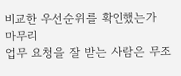비교한 우선순위를 확인했는가
마무리
업무 요청을 잘 받는 사람은 무조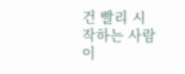건 빨리 시작하는 사람이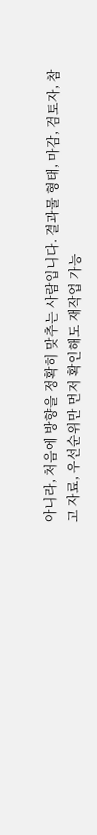아니라, 처음에 방향을 정확히 맞추는 사람입니다. 결과물 형태, 마감, 검토자, 참고 자료, 우선순위만 먼저 확인해도 재작업 가능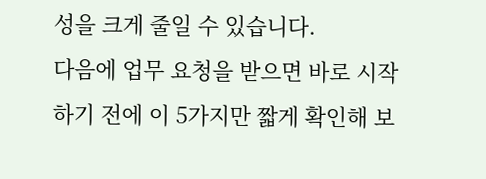성을 크게 줄일 수 있습니다.
다음에 업무 요청을 받으면 바로 시작하기 전에 이 5가지만 짧게 확인해 보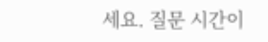세요. 질문 시간이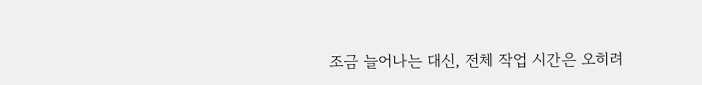조금 늘어나는 대신, 전체 작업 시간은 오히려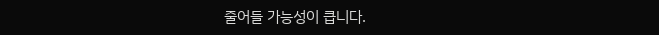줄어들 가능성이 큽니다.